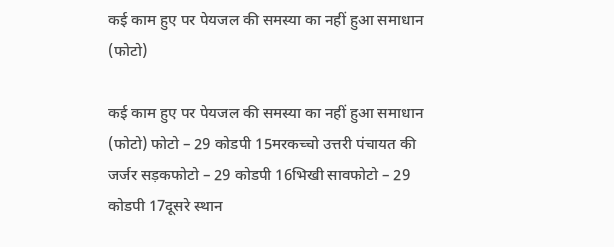कई काम हुए पर पेयजल की समस्या का नहीं हुआ समाधान (फोटो)

कई काम हुए पर पेयजल की समस्या का नहीं हुआ समाधान (फोटो) फोटो – 29 कोडपी 15मरकच्चो उत्तरी पंचायत की जर्जर सड़कफोटो – 29 कोडपी 16भिखी सावफोटो – 29 कोडपी 17दूसरे स्थान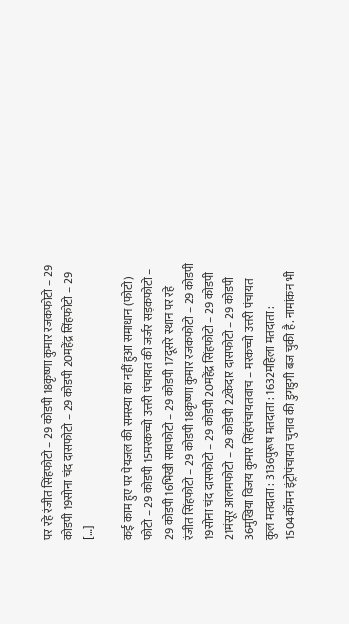पर रहे रंजीत सिंहफोटो – 29 कोडपी 18कृष्णा कुमार रजकफोटो – 29 कोडपी 19सोना चंद दासफोटो – 29 कोडपी 20महेंद्र सिंहफोटो – 29 […]

कई काम हुए पर पेयजल की समस्या का नहीं हुआ समाधान (फोटो) फोटो – 29 कोडपी 15मरकच्चो उत्तरी पंचायत की जर्जर सड़कफोटो – 29 कोडपी 16भिखी सावफोटो – 29 कोडपी 17दूसरे स्थान पर रहे रंजीत सिंहफोटो – 29 कोडपी 18कृष्णा कुमार रजकफोटो – 29 कोडपी 19सोना चंद दासफोटो – 29 कोडपी 20महेंद्र सिंहफोटो – 29 कोडपी 21मंसूर आलमफोटो – 29 कोडपी 22केदार दासफोटो – 29 कोडपी 36मुखिया विजय कुमार सिंहपंचायतवाच – मरकच्चो उत्तरी पंचायत कुल मतदाता : 3136पुरूष मतदाता : 1632महिला मतदाता : 1504कॉमन इंट्रोपंचायत चुनाव की डुगडुगी बज चुकी है. नामांकन भी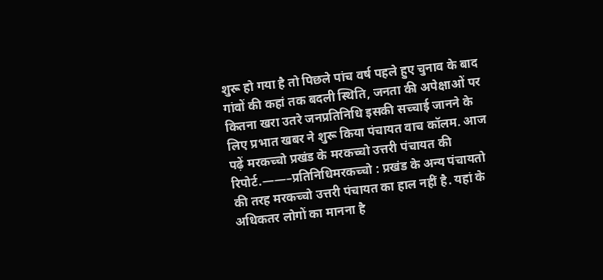शुरू हो गया है तो पिछले पांच वर्ष पहले हुए चुनाव के बाद गांवों की कहां तक बदली स्थिति, जनता की अपेक्षाओं पर कितना खरा उतरे जनप्रतिनिधि इसकी सच्चाई जानने के लिए प्रभात खबर ने शुरू किया पंचायत वाच कॉलम. आज पढ़ें मरकच्चो प्रखंड के मरकच्चो उत्तरी पंचायत की रिपोर्ट.——–प्रतिनिधिमरकच्चो : प्रखंड के अन्य पंचायतो की तरह मरकच्चो उत्तरी पंचायत का हाल नहीं है. यहां के अधिकतर लोगों का मानना है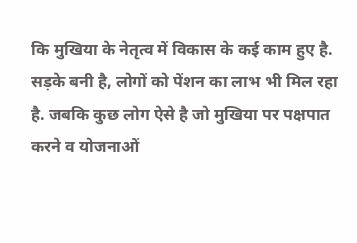कि मुखिया के नेतृत्व में विकास के कई काम हुए है. सड़के बनी है, लोगों को पेंशन का लाभ भी मिल रहा है. जबकि कुछ लोग ऐसे है जो मुखिया पर पक्षपात करने व योजनाओं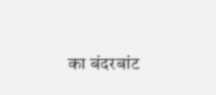का बंदरबांट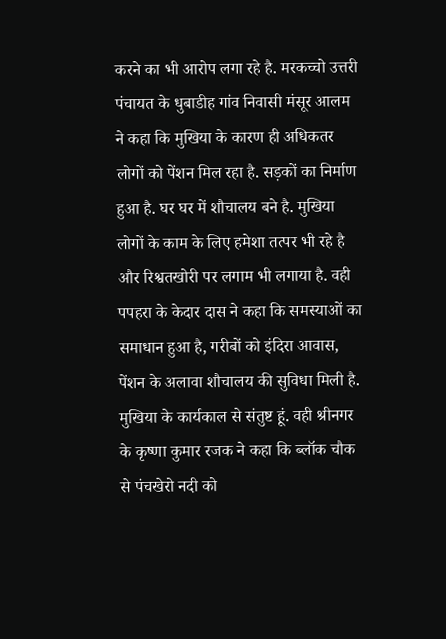करने का भी आरोप लगा रहे है. मरकच्चो उत्तरी पंचायत के धुबाडीह गांव निवासी मंसूर आलम ने कहा कि मुखिया के कारण ही अधिकतर लोगों को पेंशन मिल रहा है. सड़कों का निर्माण हुआ है. घर घर में शौचालय बने है. मुखिया लोगों के काम के लिए हमेशा तत्पर भी रहे है और रिश्वतखोरी पर लगाम भी लगाया है. वही पपहरा के केदार दास ने कहा कि समस्याओं का समाधान हुआ है, गरीबों को इंदिरा आवास, पेंशन के अलावा शौचालय की सुविधा मिली है. मुखिया के कार्यकाल से संतुष्ट हूं. वही श्रीनगर के कृष्णा कुमार रजक ने कहा कि ब्लॉक चौक से पंचखेरो नदी को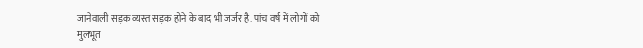जानेवाली सड़क व्यस्त सड़क होने के बाद भी जर्जर है. पांच वर्ष में लोगों को मुलभूत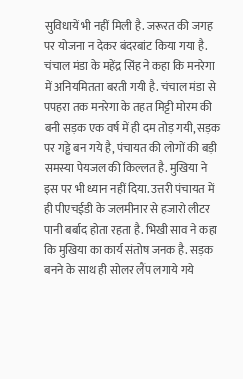सुविधायें भी नहीं मिली है. जरूरत की जगह पर योजना न देकर बंदरबांट किया गया है. चंचाल मंडा के महेंद्र सिंह ने कहा कि मनरेगा में अनियमितता बरती गयी है. चंचाल मंडा से पपहरा तक मनरेगा के तहत मिट्टी मोरम की बनी सड़क एक वर्ष में ही दम तोड़ गयी, सड़क पर गड्ढे बन गये है, पंचायत की लोगों की बड़ी समस्या पेयजल की किल्लत है. मुखिया ने इस पर भी ध्यान नहीं दिया. उत्तरी पंचायत में ही पीएचईडी के जलमीनार से हजारो लीटर पानी बर्बाद होता रहता है. भिखी साव ने कहा कि मुखिया का कार्य संतोष जनक है. सड़क बनने के साथ ही सोलर लैंप लगाये गये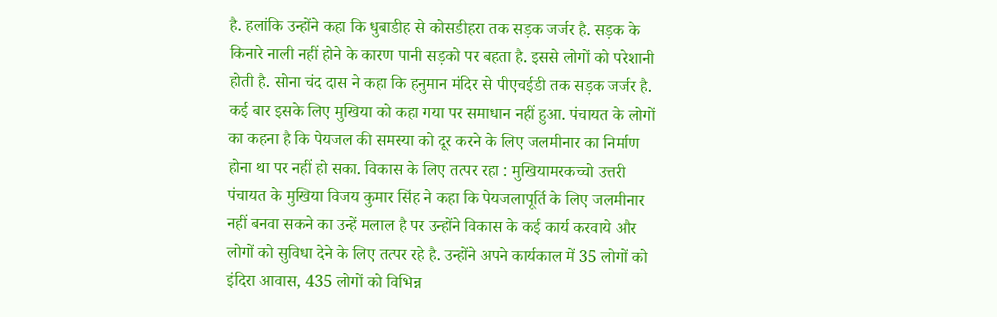है. हलांकि उन्होंने कहा कि धुबाडीह से कोसडीहरा तक सड़क जर्जर है. सड़क के किनारे नाली नहीं होने के कारण पानी सड़को पर बहता है. इससे लोगों को परेशानी होती है. सोना चंद दास ने कहा कि हनुमान मंदिर से पीएचईडी तक सड़क जर्जर है. कई बार इसके लिए मुखिया को कहा गया पर समाधान नहीं हुआ. पंचायत के लोगों का कहना है कि पेयजल की समस्या को दूर करने के लिए जलमीनार का निर्माण होना था पर नहीं हो सका. विकास के लिए तत्पर रहा : मुखियामरकच्चो उत्तरी पंचायत के मुखिया विजय कुमार सिंह ने कहा कि पेयजलापूर्ति के लिए जलमीनार नहीं बनवा सकने का उन्हें मलाल है पर उन्होंने विकास के कई कार्य करवाये और लोगों को सुविधा देने के लिए तत्पर रहे है. उन्होंने अपने कार्यकाल में 35 लोगों को इंदिरा आवास, 435 लोगों को विभिन्न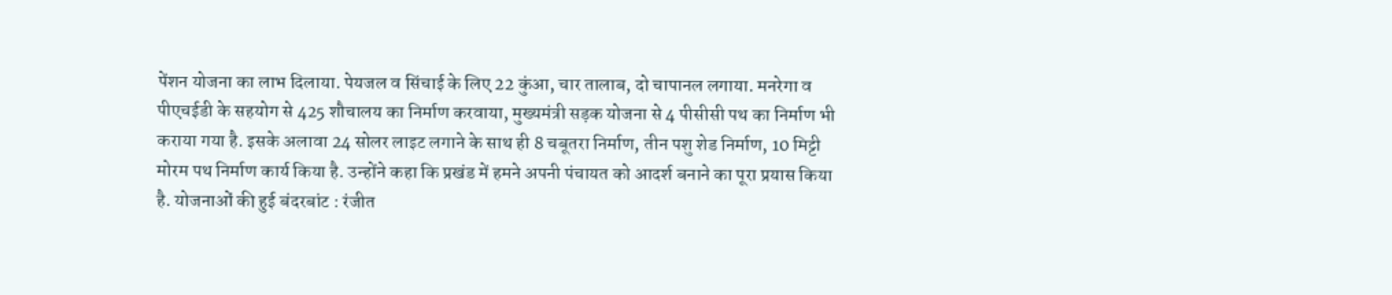पेंशन योजना का लाभ दिलाया. पेयजल व सिंचाई के लिए 22 कुंआ, चार तालाब, दो चापानल लगाया. मनरेगा व पीएचईडी के सहयोग से 425 शौचालय का निर्माण करवाया, मुख्यमंत्री सड़क योजना से 4 पीसीसी पथ का निर्माण भी कराया गया है. इसके अलावा 24 सोलर लाइट लगाने के साथ ही 8 चबूतरा निर्माण, तीन पशु शेड निर्माण, 10 मिट्टी मोरम पथ निर्माण कार्य किया है. उन्होंने कहा कि प्रखंड में हमने अपनी पंचायत को आदर्श बनाने का पूरा प्रयास किया है. योजनाओं की हुई बंदरबांट : रंजीत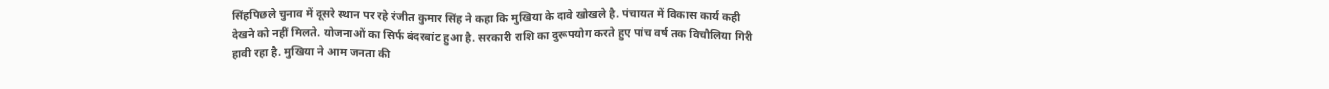सिंहपिछले चुनाव में दूसरे स्थान पर रहे रंजीत कुमार सिंह ने कहा कि मुखिया के दावे खोखले है. पंचायत में विकास कार्य कही देखने को नहीं मिलते. योजनाओं का सिर्फ बंदरबांट हुआ है. सरकारी राशि का दुरूपयोग करते हुए पांच वर्ष तक विचौलिया गिरी हावी रहा है. मुखिया ने आम जनता की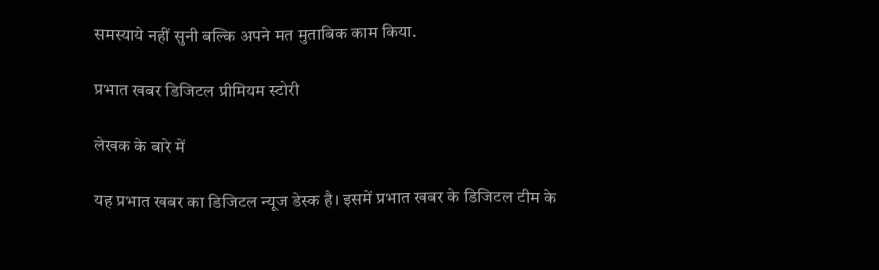समस्याये नहीं सुनी बल्कि अपने मत मुताबिक काम किया.

प्रभात खबर डिजिटल प्रीमियम स्टोरी

लेखक के बारे में

यह प्रभात खबर का डिजिटल न्यूज डेस्क है। इसमें प्रभात खबर के डिजिटल टीम के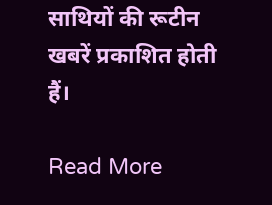साथियों की रूटीन खबरें प्रकाशित होती हैं।

Read More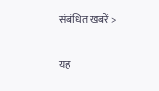संबंधित खबरें >

यह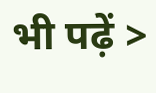भी पढ़ें >